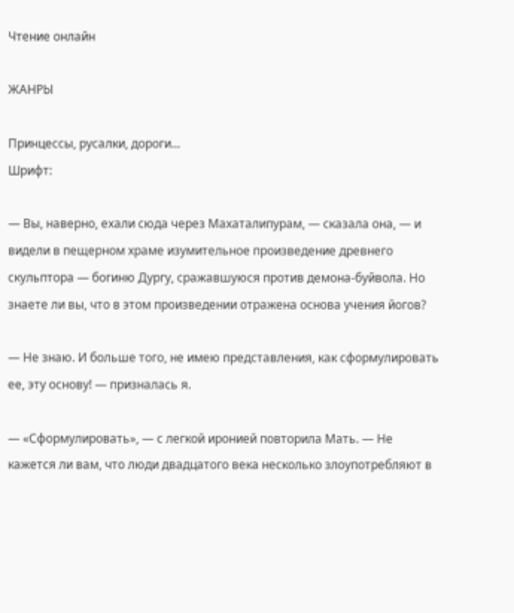Чтение онлайн

ЖАНРЫ

Принцессы, русалки, дороги...
Шрифт:

— Вы, наверно, ехали сюда через Махаталипурам, — сказала она, — и видели в пещерном храме изумительное произведение древнего скульптора — богиню Дургу, сражавшуюся против демона-буйвола. Но знаете ли вы, что в этом произведении отражена основа учения йогов?

— Не знаю. И больше того, не имею представления, как сформулировать ее, эту основу! — призналась я.

— «Сформулировать», — с легкой иронией повторила Мать. — Не кажется ли вам, что люди двадцатого века несколько злоупотребляют в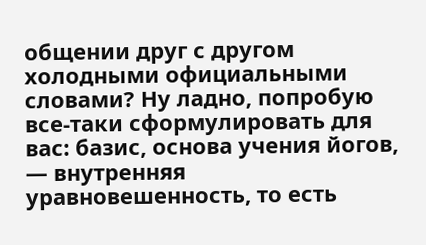общении друг с другом холодными официальными словами? Ну ладно, попробую все-таки сформулировать для вас: базис, основа учения йогов, — внутренняя уравновешенность, то есть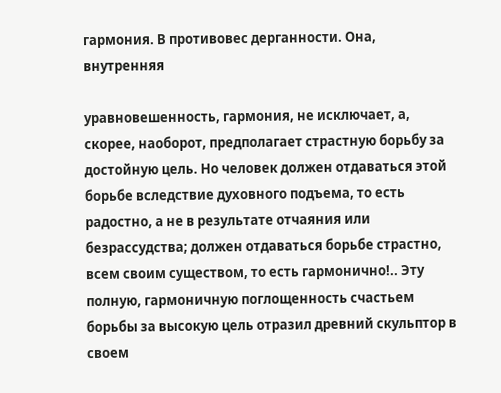гармония. В противовес дерганности. Она, внутренняя

уравновешенность, гармония, не исключает, а, скорее, наоборот, предполагает страстную борьбу за достойную цель. Но человек должен отдаваться этой борьбе вследствие духовного подъема, то есть радостно, а не в результате отчаяния или безрассудства; должен отдаваться борьбе страстно, всем своим существом, то есть гармонично!.. Эту полную, гармоничную поглощенность счастьем борьбы за высокую цель отразил древний скульптор в своем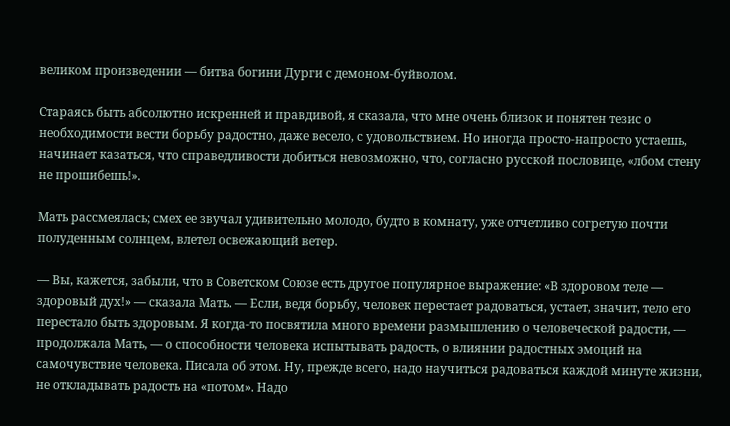великом произведении — битва богини Дурги с демоном-буйволом.

Стараясь быть абсолютно искренней и правдивой, я сказала, что мне очень близок и понятен тезис о необходимости вести борьбу радостно, даже весело, с удовольствием. Но иногда просто-напросто устаешь, начинает казаться, что справедливости добиться невозможно, что, согласно русской пословице, «лбом стену не прошибешь!».

Мать рассмеялась; смех ее звучал удивительно молодо, будто в комнату, уже отчетливо согретую почти полуденным солнцем, влетел освежающий ветер.

— Вы, кажется, забыли, что в Советском Союзе есть другое популярное выражение: «В здоровом теле — здоровый дух!» — сказала Мать. — Если, ведя борьбу, человек перестает радоваться, устает, значит, тело его перестало быть здоровым. Я когда-то посвятила много времени размышлению о человеческой радости, — продолжала Мать, — о способности человека испытывать радость, о влиянии радостных эмоций на самочувствие человека. Писала об этом. Ну, прежде всего, надо научиться радоваться каждой минуте жизни, не откладывать радость на «потом». Надо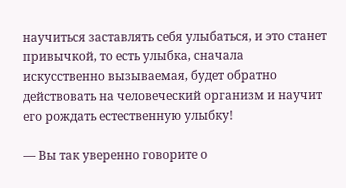научиться заставлять себя улыбаться, и это станет привычкой, то есть улыбка, сначала искусственно вызываемая, будет обратно действовать на человеческий организм и научит его рождать естественную улыбку!

— Вы так уверенно говорите о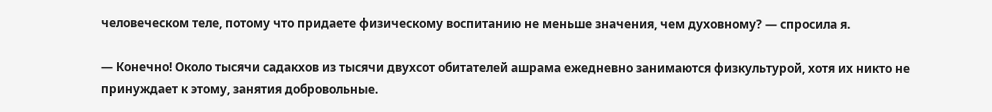человеческом теле, потому что придаете физическому воспитанию не меньше значения, чем духовному? — спросила я.

— Конечно! Около тысячи садакхов из тысячи двухсот обитателей ашрама ежедневно занимаются физкультурой, хотя их никто не принуждает к этому, занятия добровольные.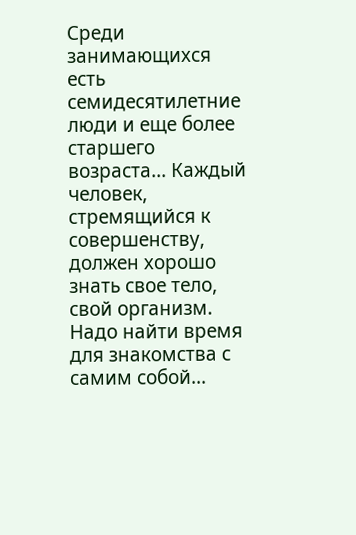Среди занимающихся есть семидесятилетние люди и еще более старшего возраста... Каждый человек, стремящийся к совершенству, должен хорошо знать свое тело, свой организм. Надо найти время для знакомства с самим собой...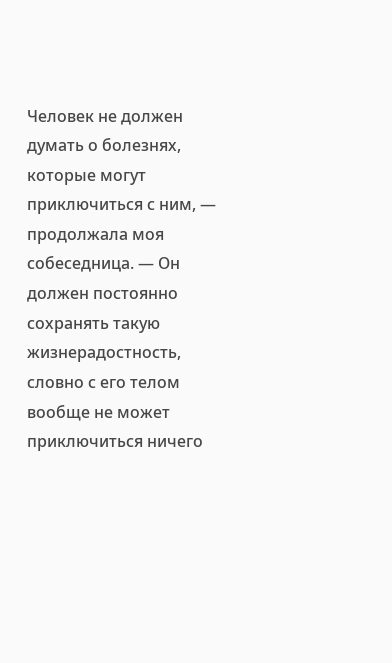Человек не должен думать о болезнях, которые могут приключиться с ним, — продолжала моя собеседница. — Он должен постоянно сохранять такую жизнерадостность, словно с его телом вообще не может приключиться ничего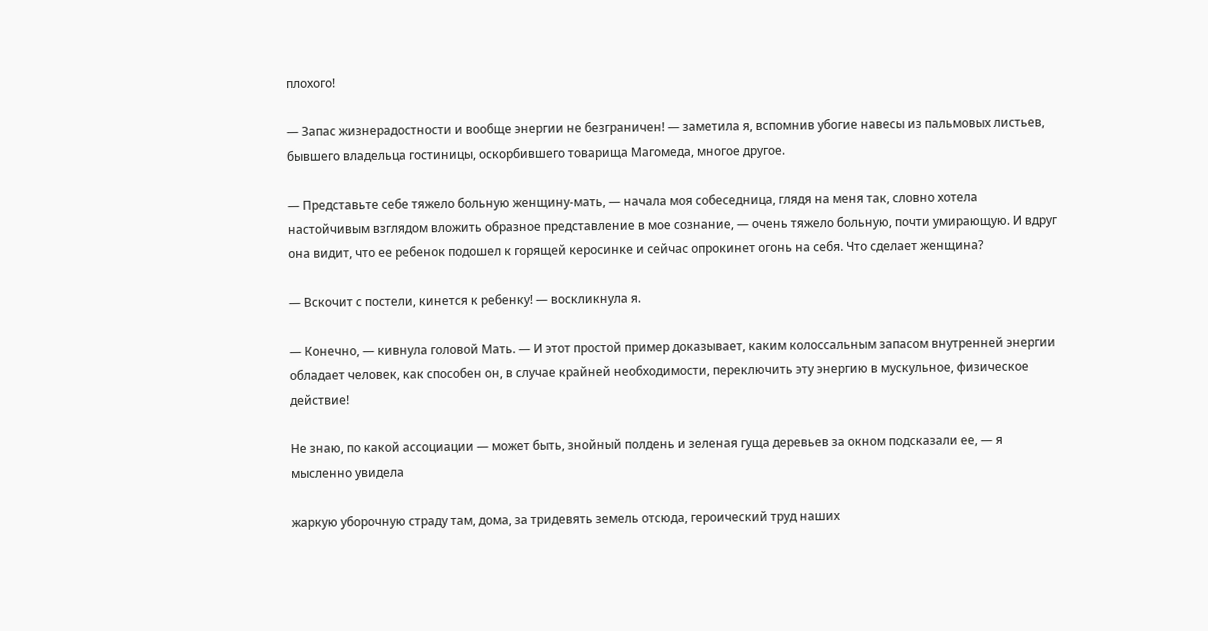плохого!

— Запас жизнерадостности и вообще энергии не безграничен! — заметила я, вспомнив убогие навесы из пальмовых листьев, бывшего владельца гостиницы, оскорбившего товарища Магомеда, многое другое.

— Представьте себе тяжело больную женщину-мать, — начала моя собеседница, глядя на меня так, словно хотела настойчивым взглядом вложить образное представление в мое сознание, — очень тяжело больную, почти умирающую. И вдруг она видит, что ее ребенок подошел к горящей керосинке и сейчас опрокинет огонь на себя. Что сделает женщина?

— Вскочит с постели, кинется к ребенку! — воскликнула я.

— Конечно, — кивнула головой Мать. — И этот простой пример доказывает, каким колоссальным запасом внутренней энергии обладает человек, как способен он, в случае крайней необходимости, переключить эту энергию в мускульное, физическое действие!

Не знаю, по какой ассоциации — может быть, знойный полдень и зеленая гуща деревьев за окном подсказали ее, — я мысленно увидела

жаркую уборочную страду там, дома, за тридевять земель отсюда, героический труд наших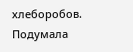хлеборобов. Подумала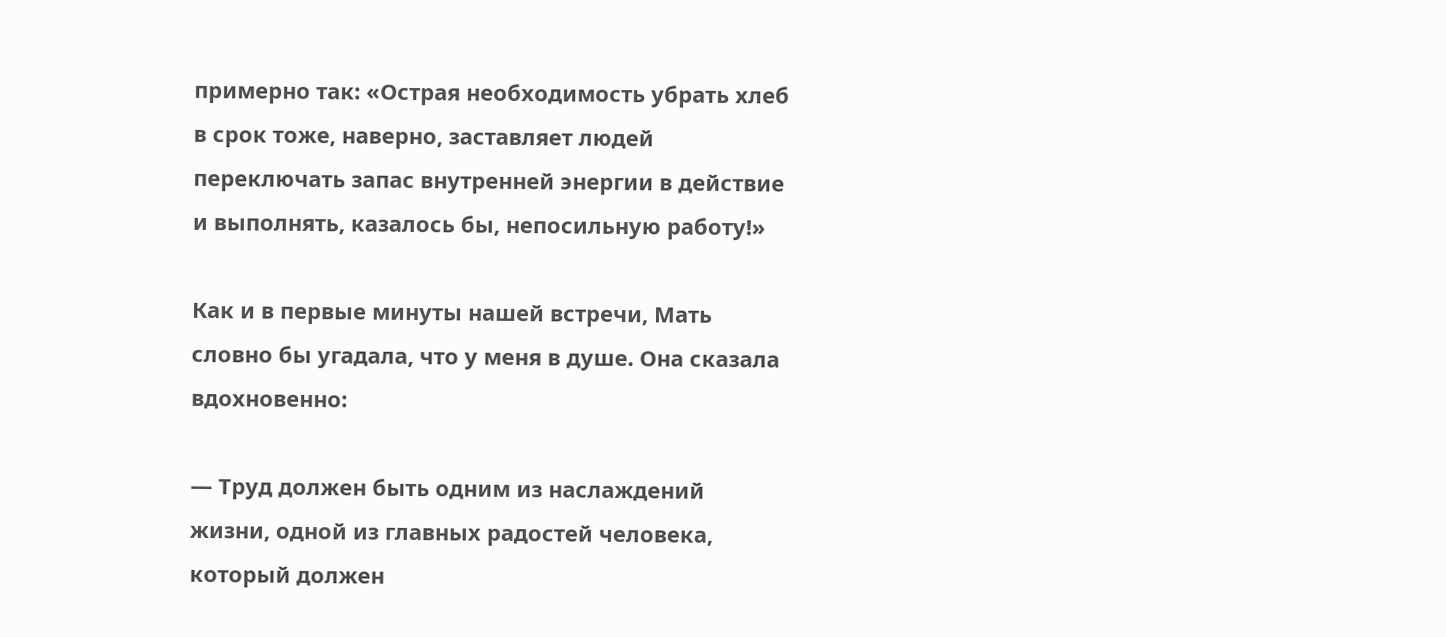примерно так: «Острая необходимость убрать хлеб в срок тоже, наверно, заставляет людей переключать запас внутренней энергии в действие и выполнять, казалось бы, непосильную работу!»

Как и в первые минуты нашей встречи, Мать словно бы угадала, что у меня в душе. Она сказала вдохновенно:

— Труд должен быть одним из наслаждений жизни, одной из главных радостей человека, который должен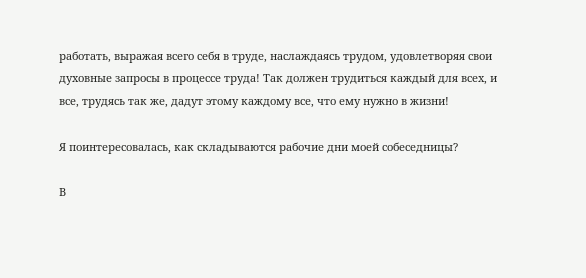работать, выражая всего себя в труде, наслаждаясь трудом, удовлетворяя свои духовные запросы в процессе труда! Так должен трудиться каждый для всех, и все, трудясь так же, дадут этому каждому все, что ему нужно в жизни!

Я поинтересовалась, как складываются рабочие дни моей собеседницы?

В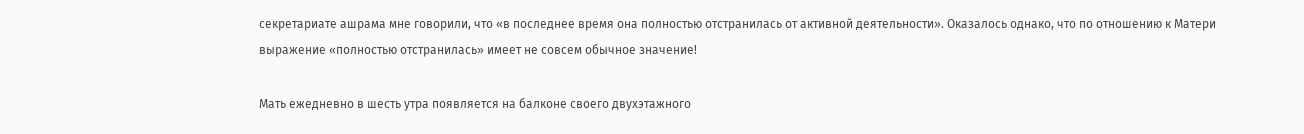секретариате ашрама мне говорили, что «в последнее время она полностью отстранилась от активной деятельности». Оказалось однако, что по отношению к Матери выражение «полностью отстранилась» имеет не совсем обычное значение!

Мать ежедневно в шесть утра появляется на балконе своего двухэтажного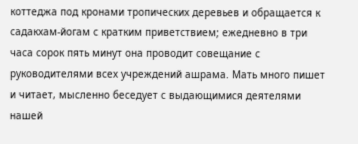коттеджа под кронами тропических деревьев и обращается к садакхам-йогам с кратким приветствием; ежедневно в три часа сорок пять минут она проводит совещание с руководителями всех учреждений ашрама. Мать много пишет и читает, мысленно беседует с выдающимися деятелями нашей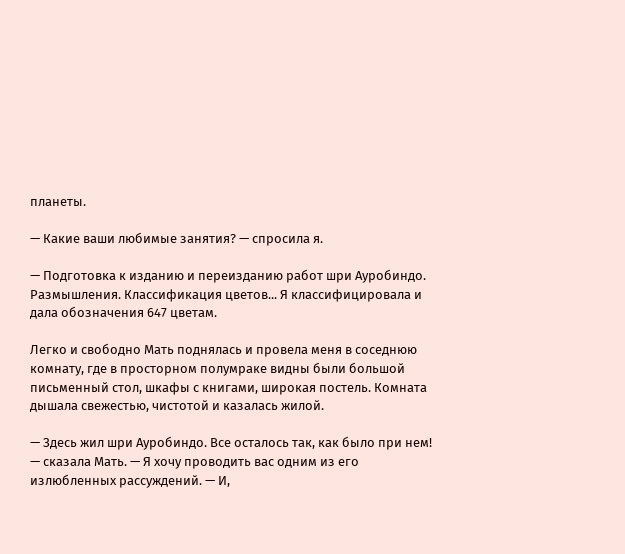планеты.

— Какие ваши любимые занятия? — спросила я.

— Подготовка к изданию и переизданию работ шри Ауробиндо. Размышления. Классификация цветов... Я классифицировала и дала обозначения 647 цветам.

Легко и свободно Мать поднялась и провела меня в соседнюю комнату, где в просторном полумраке видны были большой письменный стол, шкафы с книгами, широкая постель. Комната дышала свежестью, чистотой и казалась жилой.

— Здесь жил шри Ауробиндо. Все осталось так, как было при нем! — сказала Мать. — Я хочу проводить вас одним из его излюбленных рассуждений. — И,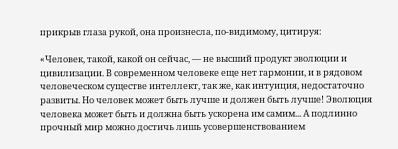прикрыв глаза рукой, она произнесла, по-видимому, цитируя:

«Человек, такой, какой он сейчас, — не высший продукт эволюции и цивилизации. В современном человеке еще нет гармонии, и в рядовом человеческом существе интеллект, так же, как интуиция, недостаточно развиты. Но человек может быть лучше и должен быть лучше! Эволюция человека может быть и должна быть ускорена им самим... А подлинно прочный мир можно достичь лишь усовершенствованием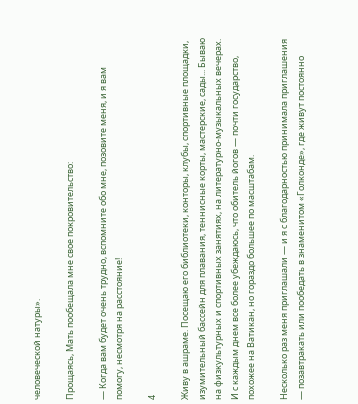человеческой натуры».

Прощаясь, Мать пообещала мне свое покровительство:

— Когда вам будет очень трудно, вспомните обо мне, позовите меня, и я вам помогу, несмотря на расстояние!

4

Живу в ашраме. Посещаю его библиотеки, конторы, клубы, спортивные площадки, изумительный бассейн для плавания, теннисные корты, мастерские, сады... Бываю на физкультурных и спортивных занятиях, на литературно-музыкальных вечерах. И с каждым днем все более убеждаюсь, что обитель йогов — почти государство, похожее на Ватикан, но гораздо большее по масштабам.

Несколько раз меня приглашали — и я с благодарностью принимала приглашения — позавтракать или пообедать в знаменитом «Голконде», где живут постоянно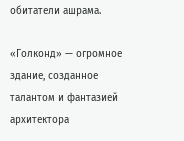обитатели ашрама.

«Голконд» — огромное здание, созданное талантом и фантазией архитектора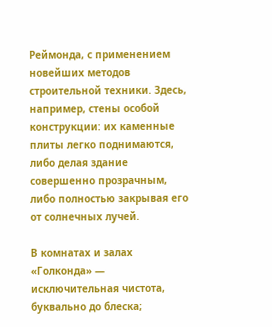Реймонда, с применением новейших методов строительной техники. Здесь, например, стены особой конструкции: их каменные плиты легко поднимаются, либо делая здание совершенно прозрачным, либо полностью закрывая его от солнечных лучей.

В комнатах и залах «Голконда» — исключительная чистота, буквально до блеска;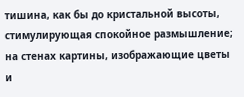тишина, как бы до кристальной высоты, стимулирующая спокойное размышление; на стенах картины, изображающие цветы и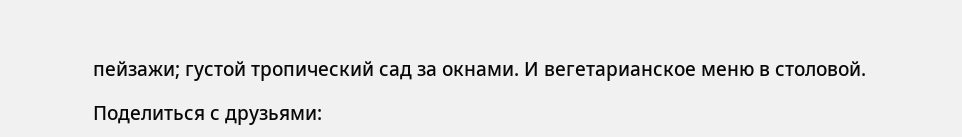пейзажи; густой тропический сад за окнами. И вегетарианское меню в столовой.

Поделиться с друзьями: